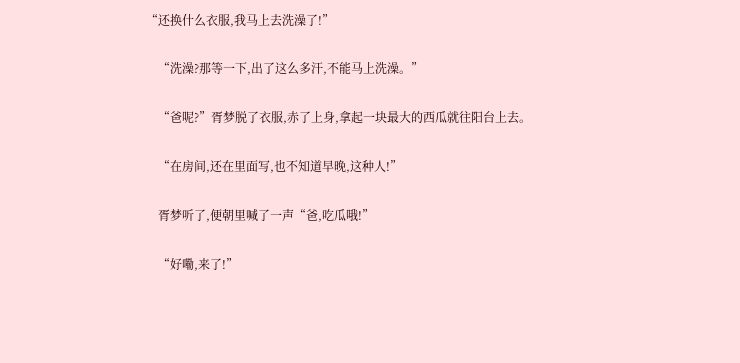“还换什么衣服,我马上去洗澡了!”

    “洗澡?那等一下,出了这么多汗,不能马上洗澡。”

    “爸呢?”胥梦脱了衣服,赤了上身,拿起一块最大的西瓜就往阳台上去。

    “在房间,还在里面写,也不知道早晚,这种人!”

    胥梦听了,便朝里喊了一声“爸,吃瓜哦!”

    “好嘞,来了!”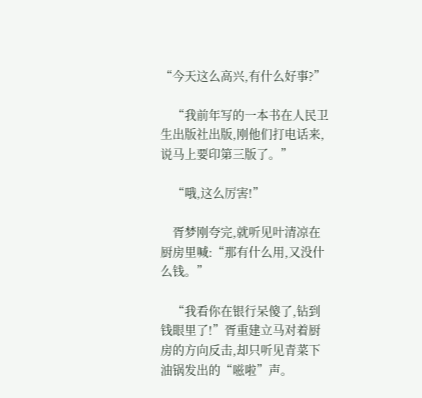“今天这么高兴,有什么好事?”

    “我前年写的一本书在人民卫生出版社出版,刚他们打电话来,说马上要印第三版了。”

    “哦,这么厉害!”

    胥梦刚夸完,就听见叶清凉在厨房里喊:“那有什么用,又没什么钱。”

    “我看你在银行呆傻了,钻到钱眼里了!”胥重建立马对着厨房的方向反击,却只听见青菜下油锅发出的“嗞啦”声。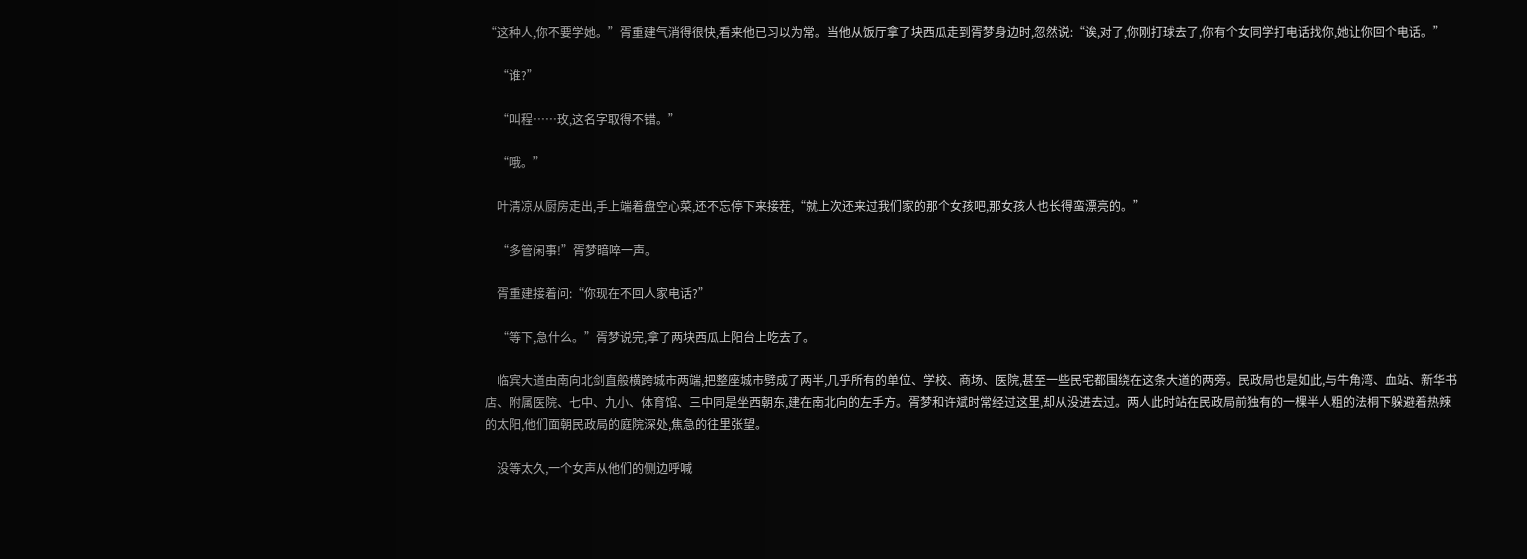“这种人,你不要学她。”胥重建气消得很快,看来他已习以为常。当他从饭厅拿了块西瓜走到胥梦身边时,忽然说:“诶,对了,你刚打球去了,你有个女同学打电话找你,她让你回个电话。”

    “谁?”

    “叫程……玫,这名字取得不错。”

    “哦。”

    叶清凉从厨房走出,手上端着盘空心菜,还不忘停下来接茬,“就上次还来过我们家的那个女孩吧,那女孩人也长得蛮漂亮的。”

    “多管闲事!”胥梦暗啐一声。

    胥重建接着问:“你现在不回人家电话?”

    “等下,急什么。”胥梦说完,拿了两块西瓜上阳台上吃去了。

    临宾大道由南向北剑直般横跨城市两端,把整座城市劈成了两半,几乎所有的单位、学校、商场、医院,甚至一些民宅都围绕在这条大道的两旁。民政局也是如此,与牛角湾、血站、新华书店、附属医院、七中、九小、体育馆、三中同是坐西朝东,建在南北向的左手方。胥梦和许斌时常经过这里,却从没进去过。两人此时站在民政局前独有的一棵半人粗的法桐下躲避着热辣的太阳,他们面朝民政局的庭院深处,焦急的往里张望。

    没等太久,一个女声从他们的侧边呼喊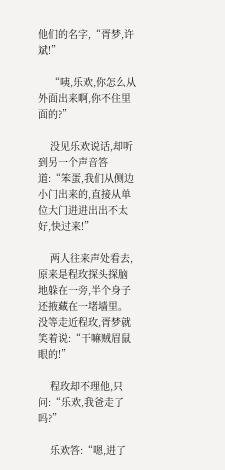他们的名字,“胥梦,许斌!”

    “咦,乐欢,你怎么从外面出来啊,你不住里面的?”

    没见乐欢说话,却听到另一个声音答道:“笨蛋,我们从侧边小门出来的,直接从单位大门进进出出不太好,快过来!”

    两人往来声处看去,原来是程玫探头探脑地躲在一旁,半个身子还掖藏在一堵墙里。没等走近程玫,胥梦就笑着说:“干嘛贼眉鼠眼的!”

    程玫却不理他,只问:“乐欢,我爸走了吗?”

    乐欢答:“嗯,进了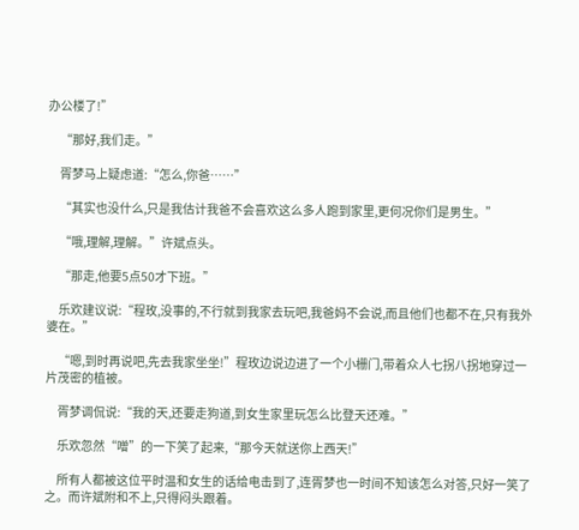办公楼了!”

    “那好,我们走。”

    胥梦马上疑虑道:“怎么,你爸……”

    “其实也没什么,只是我估计我爸不会喜欢这么多人跑到家里,更何况你们是男生。”

    “哦,理解,理解。”许斌点头。

    “那走,他要5点50才下班。”

    乐欢建议说:“程玫,没事的,不行就到我家去玩吧,我爸妈不会说,而且他们也都不在,只有我外婆在。”

    “嗯,到时再说吧,先去我家坐坐!”程玫边说边进了一个小栅门,带着众人七拐八拐地穿过一片茂密的植被。

    胥梦调侃说:“我的天,还要走狗道,到女生家里玩怎么比登天还难。”

    乐欢忽然“噌”的一下笑了起来,“那今天就送你上西天!”

    所有人都被这位平时温和女生的话给电击到了,连胥梦也一时间不知该怎么对答,只好一笑了之。而许斌附和不上,只得闷头跟着。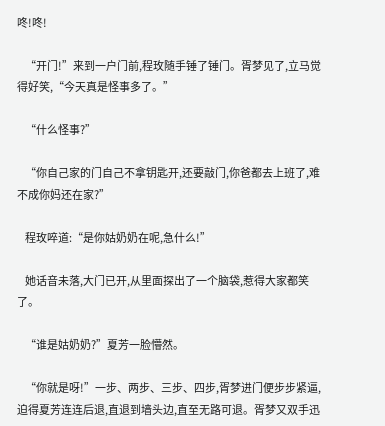咚!咚!

    “开门!”来到一户门前,程玫随手锤了锤门。胥梦见了,立马觉得好笑,“今天真是怪事多了。”

    “什么怪事?”

    “你自己家的门自己不拿钥匙开,还要敲门,你爸都去上班了,难不成你妈还在家?”

    程玫啐道:“是你姑奶奶在呢,急什么!”

    她话音未落,大门已开,从里面探出了一个脑袋,惹得大家都笑了。

    “谁是姑奶奶?”夏芳一脸懵然。

    “你就是呀!”一步、两步、三步、四步,胥梦进门便步步紧逼,迫得夏芳连连后退,直退到墙头边,直至无路可退。胥梦又双手迅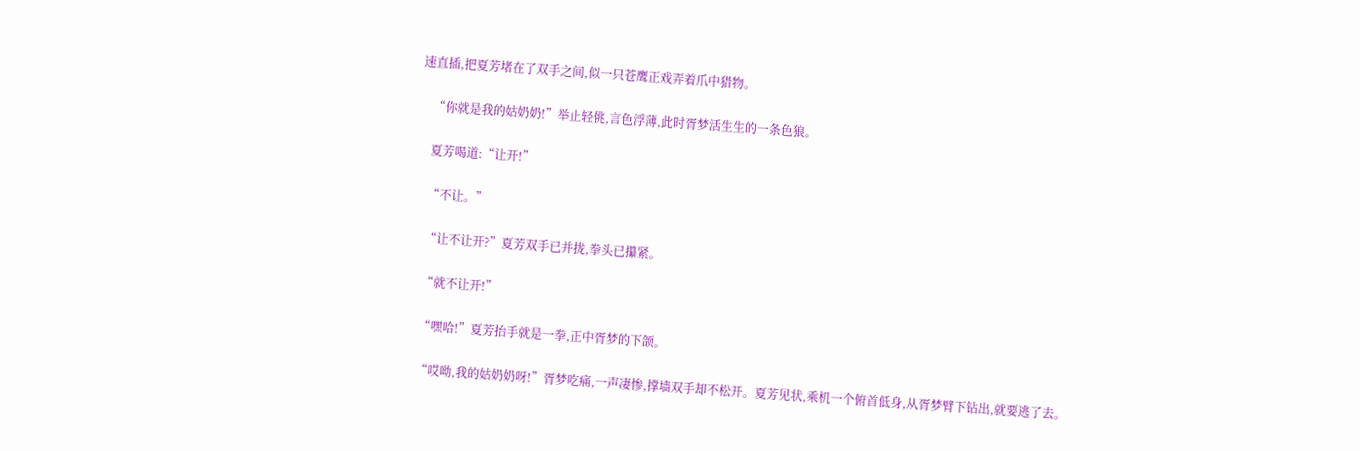速直插,把夏芳堵在了双手之间,似一只苍鹰正戏弄着爪中猎物。

    “你就是我的姑奶奶!”举止轻佻,言色浮薄,此时胥梦活生生的一条色狼。

    夏芳喝道:“让开!”

    “不让。”

    “让不让开?”夏芳双手已并拢,拳头已攥紧。

    “就不让开!”

    “嘿哈!”夏芳抬手就是一拳,正中胥梦的下颌。

    “哎呦,我的姑奶奶呀!”胥梦吃痛,一声凄惨,撑墙双手却不松开。夏芳见状,乘机一个俯首低身,从胥梦臂下钻出,就要逃了去。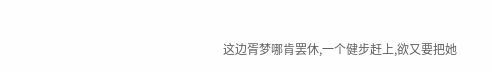这边胥梦哪肯罢休,一个健步赶上,欲又要把她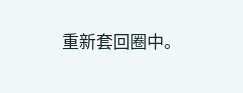重新套回圈中。